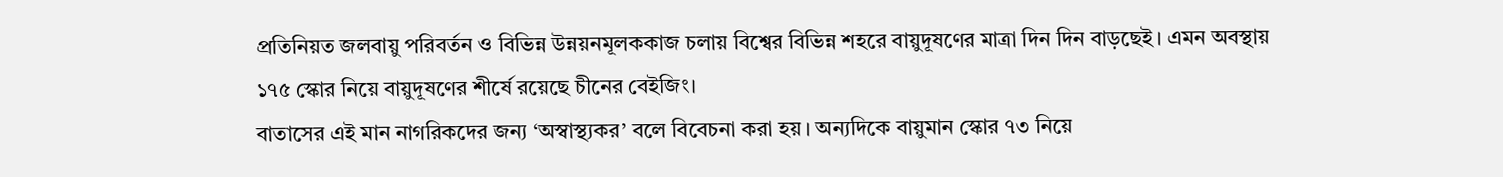প্রতিনিয়ত জলবায়ু পরিবর্তন ও বিভিন্ন উন্নয়নমূলককাজ চলায় বিশ্বের বিভিন্ন শহরে বায়ুদূষণের মাত্রা দিন দিন বাড়ছেই। এমন অবস্থায় ১৭৫ স্কোর নিয়ে বায়ুদূষণের শীর্ষে রয়েছে চীনের বেইজিং।
বাতাসের এই মান নাগরিকদের জন্য ‘অস্বাস্থ্যকর’ বলে বিবেচনা করা হয়। অন্যদিকে বায়ুমান স্কোর ৭৩ নিয়ে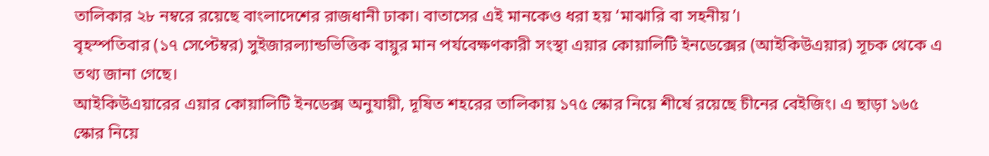তালিকার ২৮ নম্বরে রয়েছে বাংলাদেশের রাজধানী ঢাকা। বাতাসের এই মানকেও ধরা হয় ‘মাঝারি বা সহনীয়’।
বৃহস্পতিবার (১৭ সেপ্টেম্বর) সুইজারল্যান্ডভিত্তিক বায়ুর মান পর্যবেক্ষণকারী সংস্থা এয়ার কোয়ালিটি ইনডেক্সের (আইকিউএয়ার) সূচক থেকে এ তথ্য জানা গেছে।
আইকিউএয়ারের এয়ার কোয়ালিটি ইনডেক্স অনুযায়ী, দূষিত শহরের তালিকায় ১৭৫ স্কোর নিয়ে শীর্ষে রয়েছে চীনের বেইজিং। এ ছাড়া ১৬৫ স্কোর নিয়ে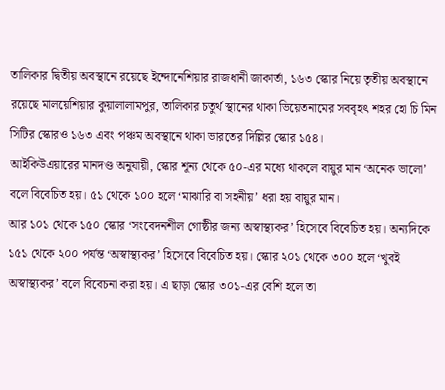তালিকার দ্বিতীয় অবস্থানে রয়েছে ইন্দোনেশিয়ার রাজধানী জাকার্তা, ১৬৩ স্কোর নিয়ে তৃতীয় অবস্থানে রয়েছে মালয়েশিয়ার কুয়ালালামপুর, তালিকার চতুর্থ স্থানের থাকা ভিয়েতনামের সববৃহৎ শহর হো চি মিন সিটির স্কোরও ১৬৩ এবং পঞ্চম অবস্থানে থাকা ভারতের দিল্লির স্কোর ১৫৪।
আইকিউএয়ারের মানদণ্ড অনুযায়ী, স্কোর শূন্য থেকে ৫০-এর মধ্যে থাকলে বায়ুর মান ‘অনেক ভালো’ বলে বিবেচিত হয়। ৫১ থেকে ১০০ হলে ‘মাঝারি বা সহনীয়’ ধরা হয় বায়ুর মান।
আর ১০১ থেকে ১৫০ স্কোর ‘সংবেদনশীল গোষ্ঠীর জন্য অস্বাস্থ্যকর’ হিসেবে বিবেচিত হয়। অন্যদিকে ১৫১ থেকে ২০০ পর্যন্ত ‘অস্বাস্থ্যকর’ হিসেবে বিবেচিত হয়। স্কোর ২০১ থেকে ৩০০ হলে ‘খুবই অস্বাস্থ্যকর’ বলে বিবেচনা করা হয়। এ ছাড়া স্কোর ৩০১-এর বেশি হলে তা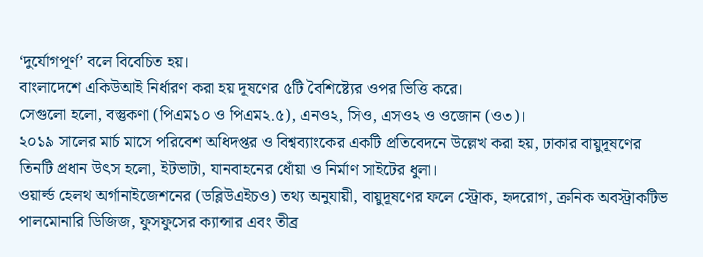‘দুর্যোগপূর্ণ’ বলে বিবেচিত হয়।
বাংলাদেশে একিউআই নির্ধারণ করা হয় দূষণের ৫টি বৈশিষ্ট্যের ওপর ভিত্তি করে।
সেগুলো হলো, বস্তুকণা (পিএম১০ ও পিএম২.৫), এনও২, সিও, এসও২ ও ওজোন (ও৩)।
২০১৯ সালের মার্চ মাসে পরিবেশ অধিদপ্তর ও বিশ্বব্যাংকের একটি প্রতিবেদনে উল্লেখ করা হয়, ঢাকার বায়ুদূষণের তিনটি প্রধান উৎস হলো, ইটভাটা, যানবাহনের ধোঁয়া ও নির্মাণ সাইটের ধুলা।
ওয়ার্ল্ড হেলথ অর্গানাইজেশনের (ডব্লিউএইচও) তথ্য অনুযায়ী, বায়ুদূষণের ফলে স্ট্রোক, হৃদরোগ, ক্রনিক অবস্ট্রাকটিভ পালমোনারি ডিজিজ, ফুসফুসের ক্যান্সার এবং তীব্র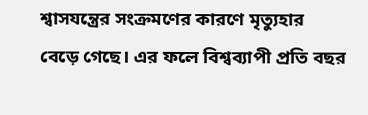শ্বাসযন্ত্রের সংক্রমণের কারণে মৃত্যুহার বেড়ে গেছে। এর ফলে বিশ্বব্যাপী প্রতি বছর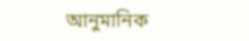আনুমানিক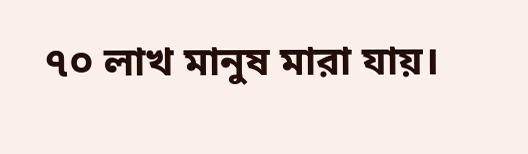৭০ লাখ মানুষ মারা যায়।